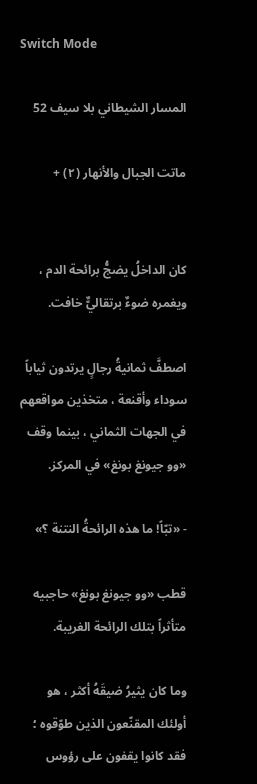Switch Mode

المسار الشيطاني بلا سيف 52

ماتت الجبال والأنهار (٢) +


كان الداخلُ يضجُّ برائحة الدم ، ويغمره ضوءٌ برتقاليٌّ خافت.

اصطفَّ ثمانيةُ رجالٍ يرتدون ثياباً سوداء وأقنعة ، متخذين مواقعهم في الجهات الثماني ، بينما وقف «وو جيونغ بونغ» في المركز.

- «تبّاً! ما هذه الرائحةُ النتنة ؟»

قطب «وو جيونغ بونغ» حاجبيه متأثراً بتلك الرائحة الغريبة.

وما كان يثيرُ ضيقَهُ أكثر ، هو أولئك المقنّعون الذين طوّقوه ؛ فقد كانوا يقفون على رؤوس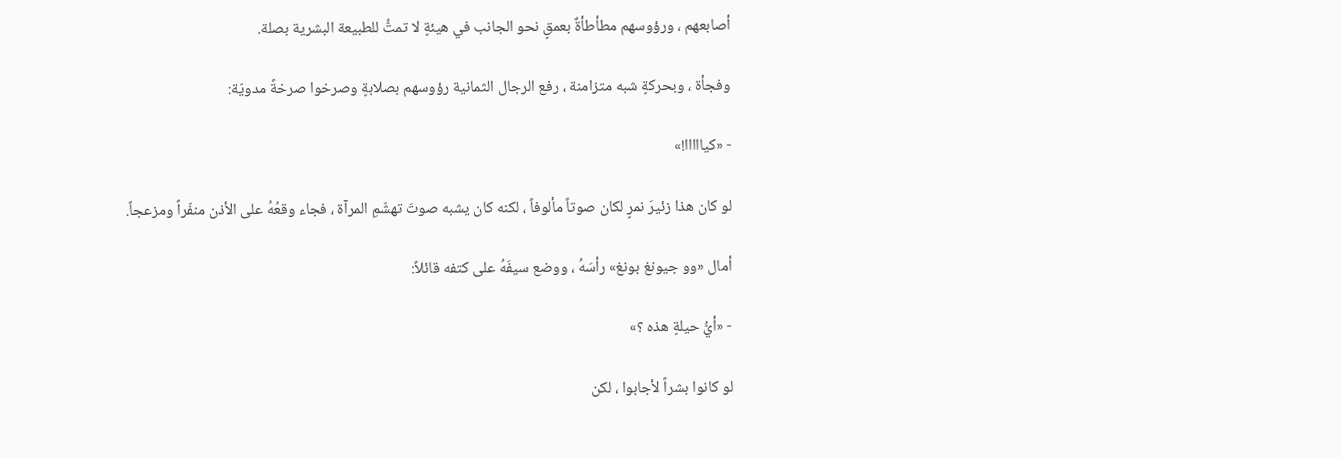أصابعهم ، ورؤوسهم مطأطأةٌ بعمقٍ نحو الجانب في هيئةٍ لا تمتُّ للطبيعة البشرية بصلة.

وفجأة ، وبحركةٍ شبه متزامنة ، رفع الرجال الثمانية رؤوسهم بصلابةٍ وصرخوا صرخةً مدويّة:

- «كيااااا!»

لو كان هذا زئيرَ نمرٍ لكان صوتاً مألوفاً ، لكنه كان يشبه صوتَ تهشّمِ المرآة ، فجاء وقعُهُ على الأذن منفّراً ومزعجاً.

أمال «وو جيونغ بونغ» رأسَهُ ، ووضع سيفَهُ على كتفه قائلاً:

- «أيُّ حيلةٍ هذه ؟»

لو كانوا بشراً لأجابوا ، لكن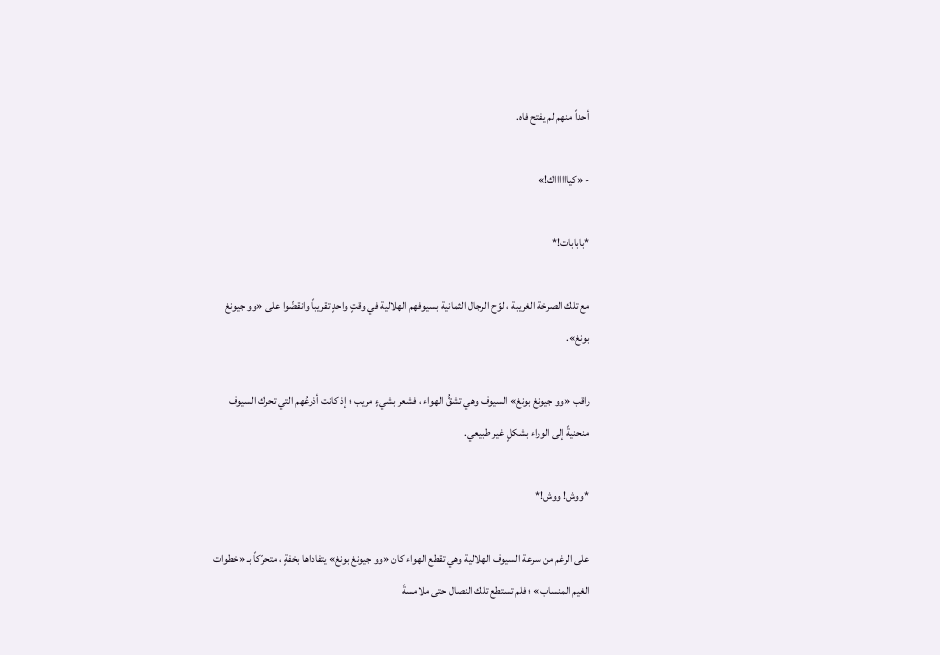أحداً منهم لم يفتح فاه.

- «كيااااااك!»

*بابابات!*

مع تلك الصرخة الغريبة ، لوّح الرجال الثمانية بسيوفهم الهلالية في وقتٍ واحدٍ تقريباً وانقضّوا على «وو جيونغ بونغ».

راقب «وو جيونغ بونغ» السيوف وهي تشقُّ الهواء ، فشعر بشيءٍ مريب ؛ إذ كانت أذرعُهم التي تحرك السيوف منحنيةً إلى الوراء بشكلٍ غير طبيعي.

*ووش! ووش!*

على الرغم من سرعة السيوف الهلالية وهي تقطع الهواء كان «وو جيونغ بونغ» يتفاداها بخفةٍ ، متحرّكاً بـ «خطوات الغيم المنساب» ؛ فلم تستطع تلك النصال حتى ملامسةَ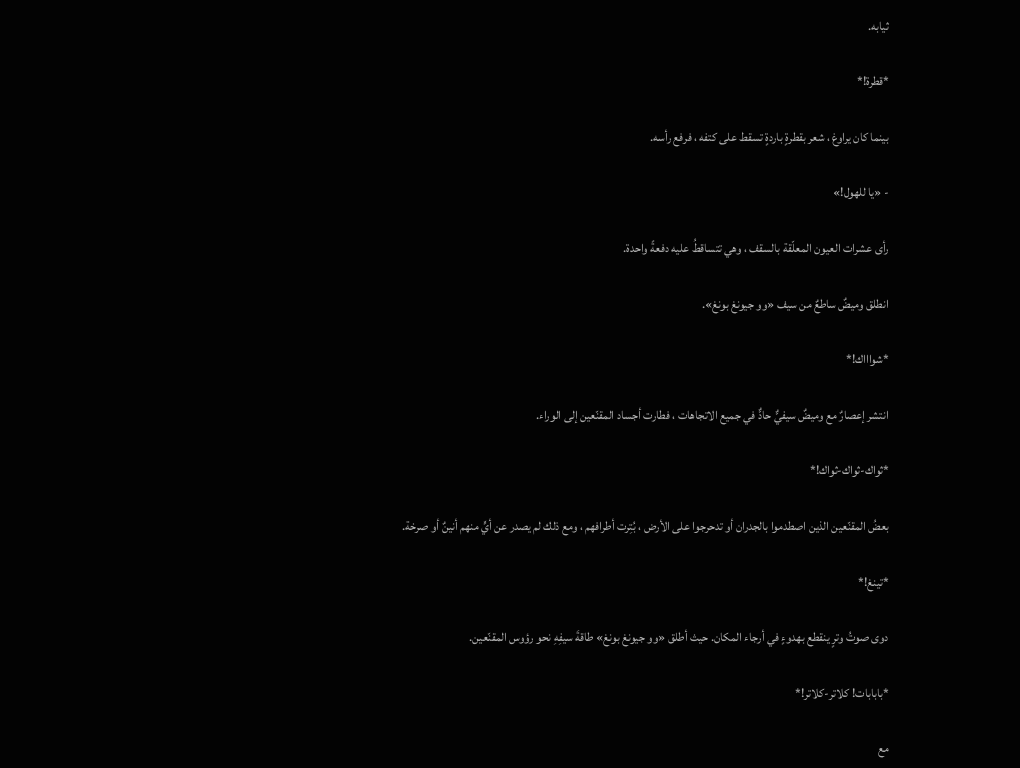ثيابه.

*قطرة!*

بينما كان يراوغ ، شعر بقطرةٍ باردةٍ تسقط على كتفه ، فرفع رأسه.

- «يا للهول!»

رأى عشرات العيون المعلّقة بالسقف ، وهي تتساقطُ عليه دفعةً واحدة.

انطلق وميضٌ ساطعٌ من سيف «وو جيونغ بونغ».

*شواااك!*

انتشر إعصارٌ مع وميضٌ سيفيٌّ حادٌّ في جميع الاتجاهات ، فطارت أجساد المقنّعين إلى الوراء.

*ثواك-ثواك-ثواك!*

بعضُ المقنّعين الذين اصطدموا بالجدران أو تدحرجوا على الأرض ، بُتِرت أطرافهم ، ومع ذلك لم يصدر عن أيٍّ منهم أنينٌ أو صرخة.

*تينغ!*

دوى صوتُ وترٍ ينقطع بهدوءٍ في أرجاء المكان. حيث أطلق «وو جيونغ بونغ» طاقةَ سيفِهِ نحو رؤوس المقنّعين.

*بابابات! كلاتر-كلاتر!*

مع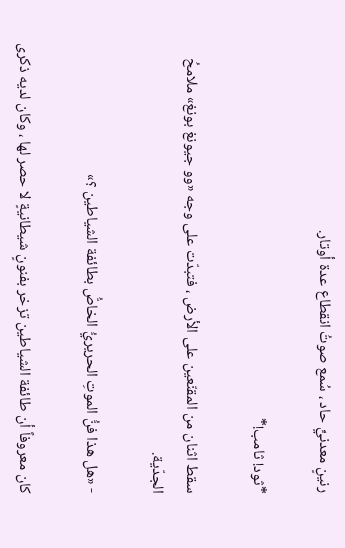رنينٍ معدنيٍّ حاد ، سُمع صوتُ انقطاع عدة أوتار.

*ثود! ثامب!*

سقط اثنان من المقنّعين على الأرض ، فتبدّت على وجه «وو جيونغ بونغ» ملامحُ الجدّية.

- «هل هذا فنُّ الموتِ الحريريُّ الخاصُّ بطائفة الشياطين ؟»

كان معروفاً أن طائفة الشياطين تزخر بفنونٍ شيطانيةٍ لا حصر لها ، وكان لديه ذكرى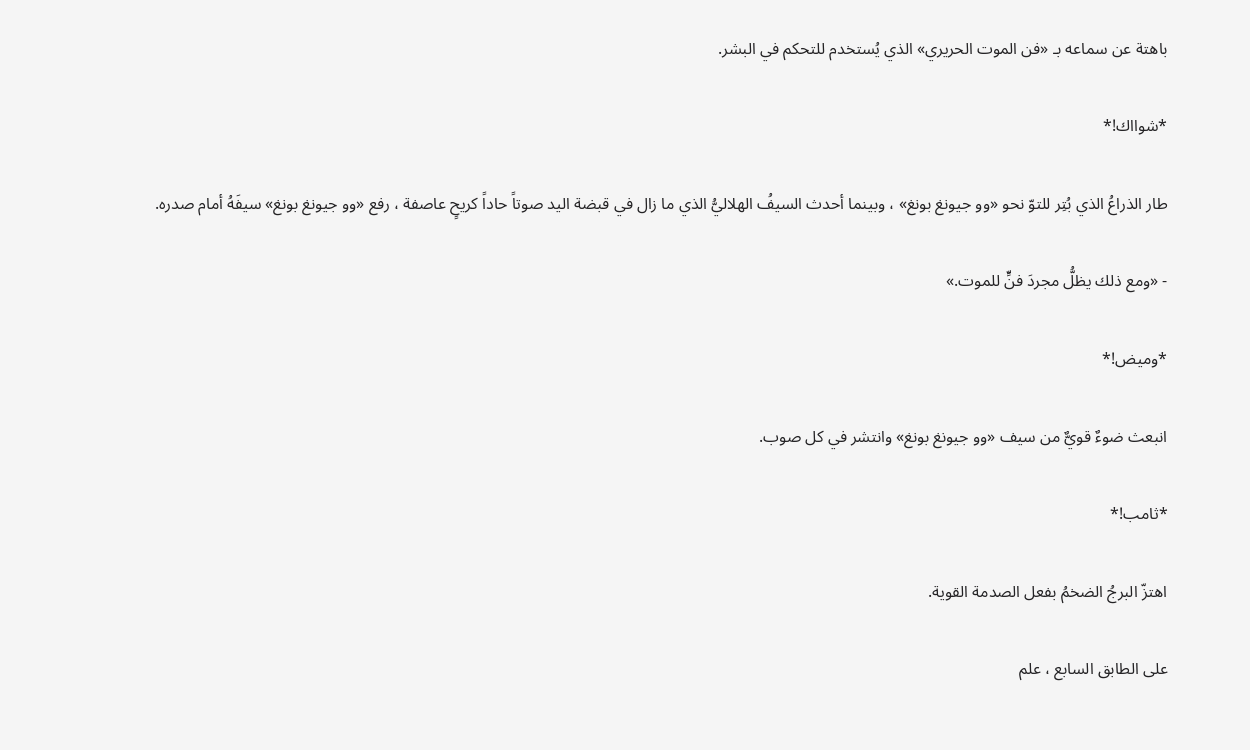باهتة عن سماعه بـ «فن الموت الحريري» الذي يُستخدم للتحكم في البشر.

*شوااك!*

طار الذراعُ الذي بُتِر للتوّ نحو «وو جيونغ بونغ» ، وبينما أحدث السيفُ الهلاليُّ الذي ما زال في قبضة اليد صوتاً حاداً كريحٍ عاصفة ، رفع «وو جيونغ بونغ» سيفَهُ أمام صدره.

- «ومع ذلك يظلُّ مجردَ فنٍّ للموت.»

*وميض!*

انبعث ضوءٌ قويٌّ من سيف «وو جيونغ بونغ» وانتشر في كل صوب.

*ثامب!*

اهتزّ البرجُ الضخمُ بفعل الصدمة القوية.

على الطابق السابع ، علم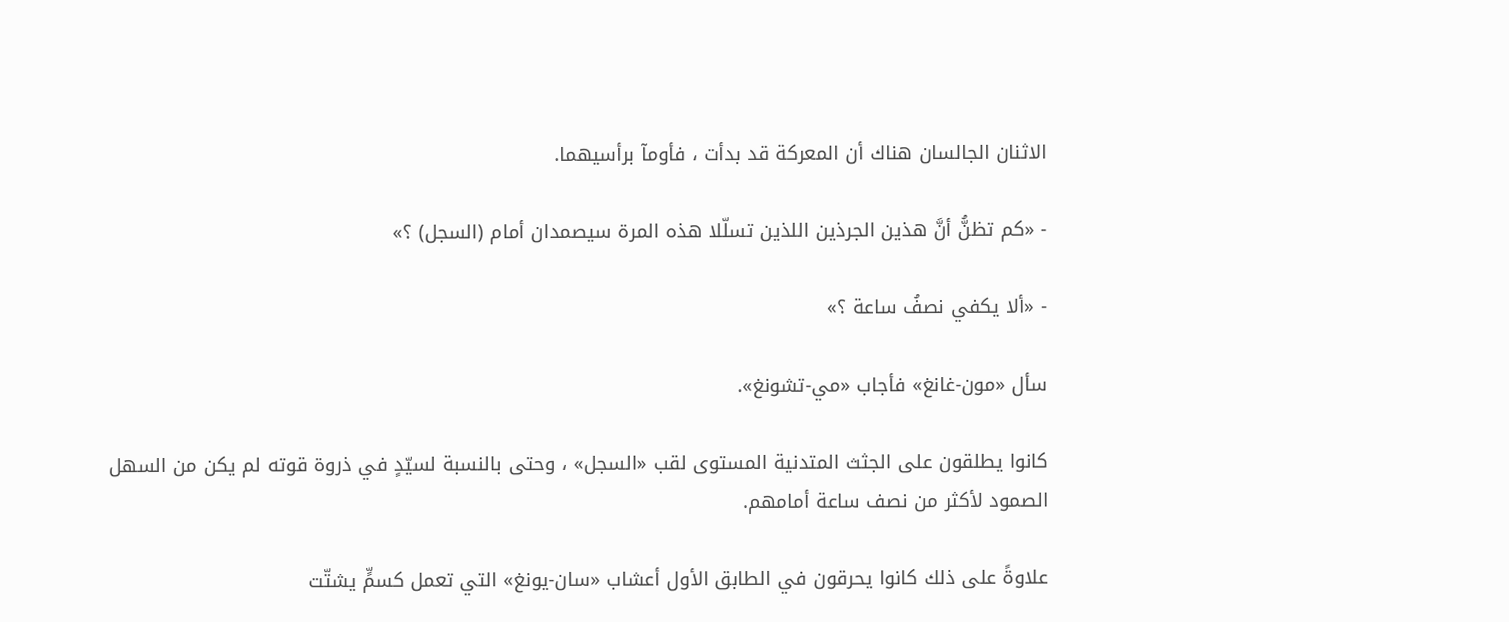الاثنان الجالسان هناك أن المعركة قد بدأت ، فأومآ برأسيهما.

- «كم تظنُّ أنَّ هذين الجرذين اللذين تسلّلا هذه المرة سيصمدان أمام (السجل) ؟»

- «ألا يكفي نصفُ ساعة ؟»

سأل «مون-غانغ» فأجاب «مي-تشونغ».

كانوا يطلقون على الجثث المتدنية المستوى لقب «السجل» ، وحتى بالنسبة لسيّدٍ في ذروة قوته لم يكن من السهل الصمود لأكثر من نصف ساعة أمامهم.

علاوةً على ذلك كانوا يحرقون في الطابق الأول أعشاب «سان-يونغ» التي تعمل كسمٍّ يشتّت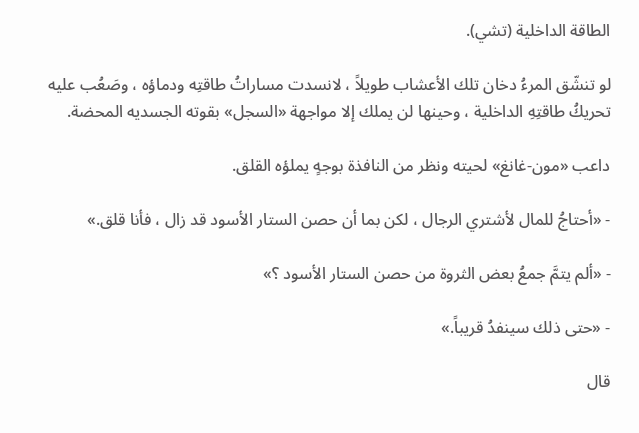الطاقة الداخلية (تشي).

لو تنشّق المرءُ دخان تلك الأعشاب طويلاً ، لانسدت مساراتُ طاقتِه ودماؤه ، وصَعُب عليه تحريكُ طاقتِهِ الداخلية ، وحينها لن يملك إلا مواجهة «السجل» بقوته الجسديه المحضة.

داعب «مون-غانغ» لحيته ونظر من النافذة بوجهٍ يملؤه القلق.

- «أحتاجُ للمال لأشتري الرجال ، لكن بما أن حصن الستار الأسود قد زال ، فأنا قلق.»

- «ألم يتمَّ جمعُ بعض الثروة من حصن الستار الأسود ؟»

- «حتى ذلك سينفدُ قريباً.»

قال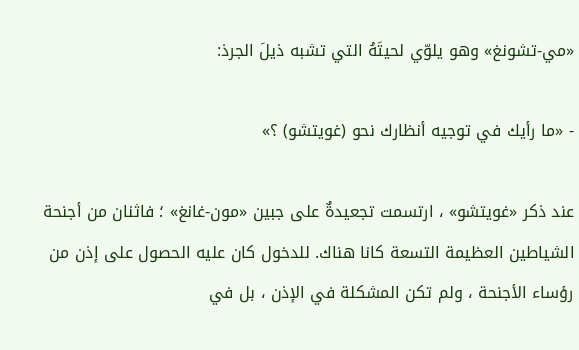«مي-تشونغ» وهو يلوّي لحيتَهُ التي تشبه ذيلَ الجرذ:

- «ما رأيك في توجيه أنظارك نحو (غويتشو) ؟»

عند ذكر «غويتشو» ، ارتسمت تجعيدةٌ على جبين «مون-غانغ» ؛ فاثنان من أجنحة الشياطين العظيمة التسعة كانا هناك. للدخول كان عليه الحصول على إذن من رؤساء الأجنحة ، ولم تكن المشكلة في الإذن ، بل في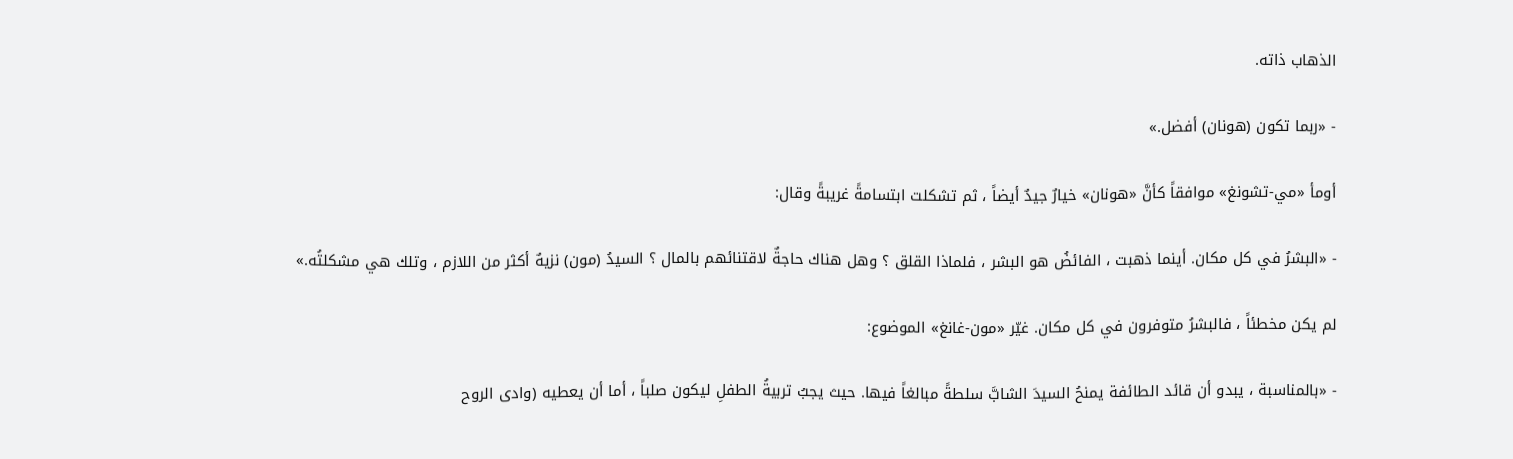الذهاب ذاته.

- «ربما تكون (هونان) أفضل.»

أومأ «مي-تشونغ» موافقاً كأنَّ «هونان» خيارٌ جيدٌ أيضاً ، ثم تشكلت ابتسامةً غريبةً وقال:

- «البشرُ في كل مكان. أينما ذهبت ، الفائضُ هو البشر ، فلماذا القلق ؟ وهل هناك حاجةٌ لاقتنائهم بالمال ؟ السيدُ (مون) نزيهٌ أكثر من اللازم ، وتلك هي مشكلتُه.»

لم يكن مخطئاً ، فالبشرُ متوفرون في كل مكان. غيّر «مون-غانغ» الموضوع:

- «بالمناسبة ، يبدو أن قائد الطائفة يمنحُ السيدَ الشابَّ سلطةً مبالغاً فيها. حيث يجبُ تربيةُ الطفلِ ليكون صلباً ، أما أن يعطيه (وادى الروح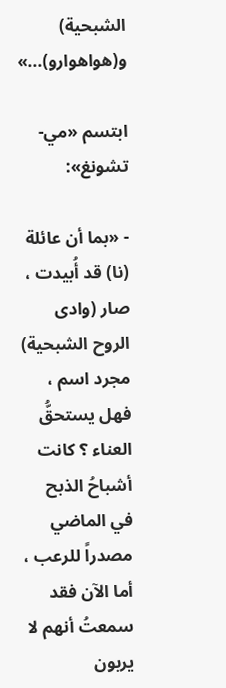الشبحية) و(هواهوارو)...»

ابتسم «مي-تشونغ»:

- «بما أن عائلة (نا) قد أُبيدت ، صار (وادى الروح الشبحية) مجرد اسم ، فهل يستحقُّ العناء ؟ كانت أشباحُ الذبح في الماضي مصدراً للرعب ، أما الآن فقد سمعتُ أنهم لا يربون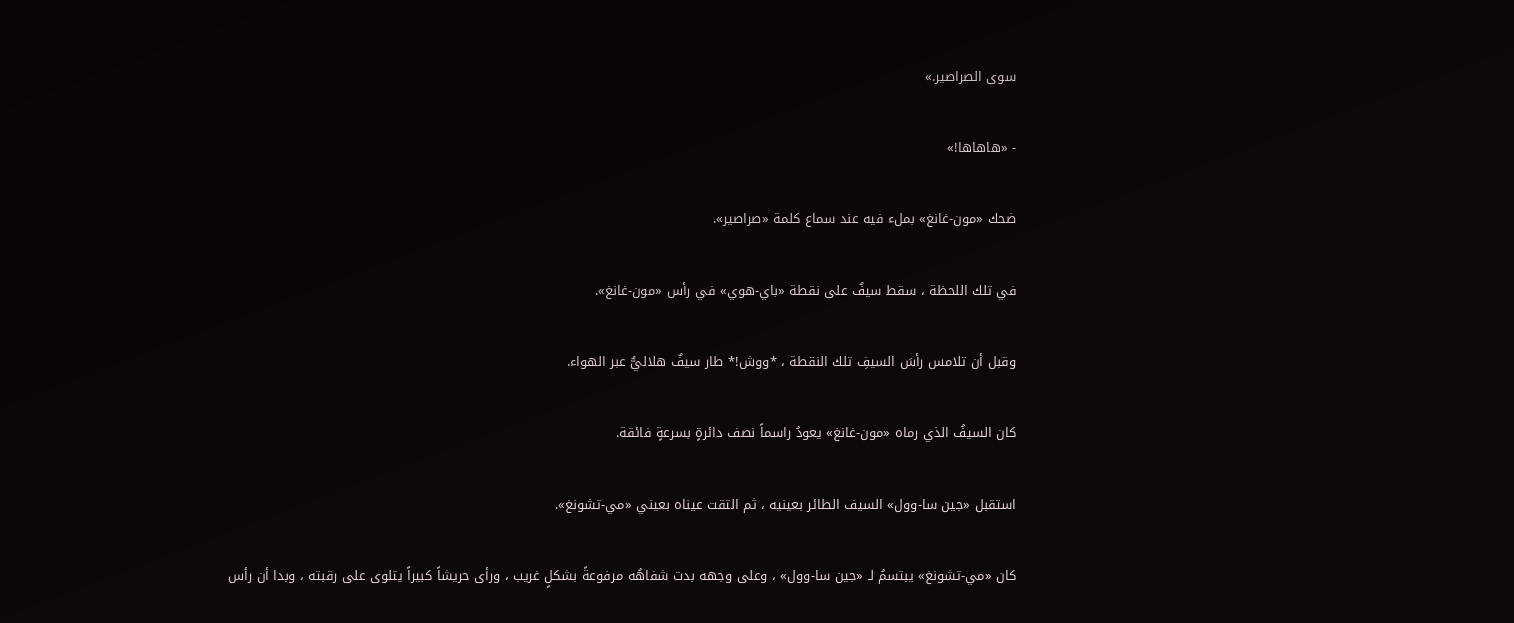سوى الصراصير.»

- «هاهاها!»

ضحك «مون-غانغ» بملء فيه عند سماع كلمة «صراصير».

في تلك اللحظة ، سقط سيفٌ على نقطة «باي-هوي» في رأس «مون-غانغ».

وقبل أن تلامس رأسَ السيفِ تلك النقطة ، *ووش!* طار سيفٌ هلاليٌّ عبر الهواء.

كان السيفُ الذي رماه «مون-غانغ» يعودُ راسماً نصف دائرةٍ بسرعةٍ فائقة.

استقبل «جين سا-وول» السيف الطائر بعينيه ، ثم التقت عيناه بعيني «مي-تشونغ».

كان «مي-تشونغ» يبتسمُ لـ «جين سا-وول» ، وعلى وجهه بدت شفاهُه مرفوعةً بشكلٍ غريب ، ورأى حريشاً كبيراً يتلوى على رقبته ، وبدا أن رأس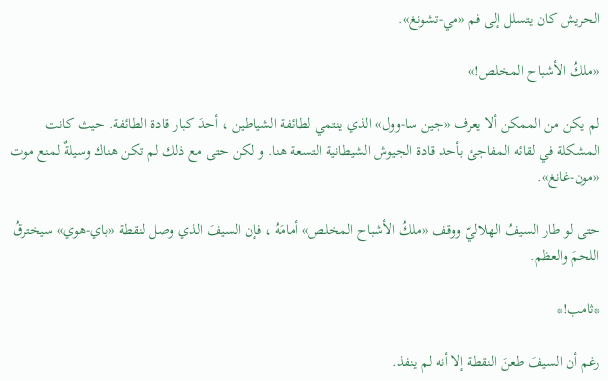الحريش كان يتسلل إلى فم «مي-تشونغ».

«ملكُ الأشباح المخلص!»

لم يكن من الممكن ألا يعرف «جين سا-وول» الذي ينتمي لطائفة الشياطين ، أحدَ كبار قادة الطائفة. حيث كانت المشكلة في لقائه المفاجئ بأحد قادة الجيوش الشيطانية التسعة هنا. و لكن حتى مع ذلك لم تكن هناك وسيلةٌ لمنع موت «مون-غانغ».

حتى لو طار السيفُ الهلاليّ ووقف «ملكُ الأشباح المخلص» أمامَهُ ، فإن السيفَ الذي وصل لنقطة «باي-هوي» سيخترقُ اللحمَ والعظم.

*ثامب!*

رغم أن السيفَ طعنَ النقطة إلا أنه لم ينفذ.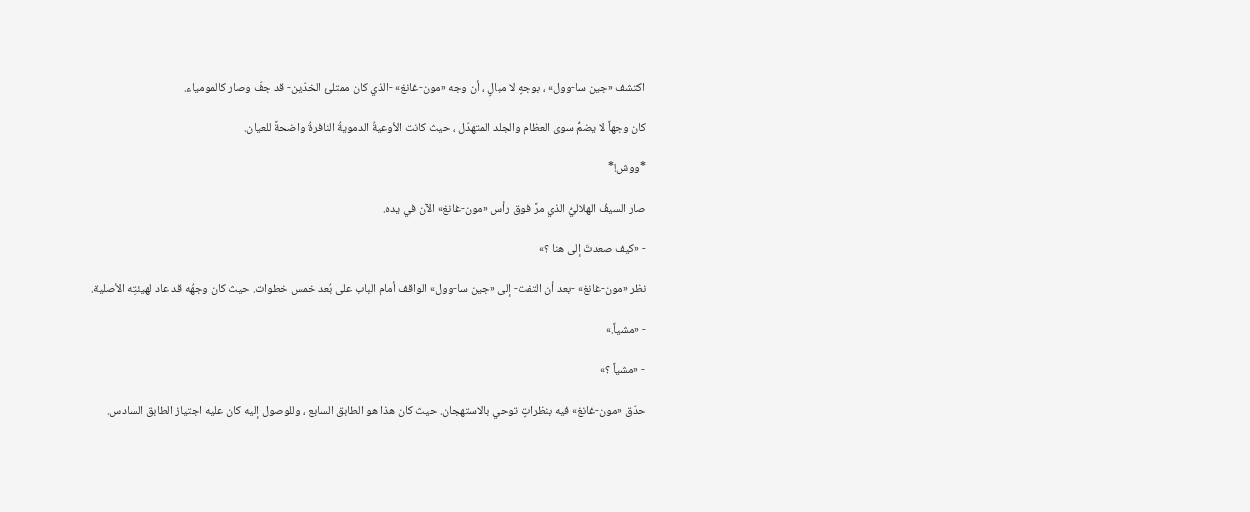اكتشف «جين سا-وول» ، بوجهٍ لا مبالٍ ، أن وجه «مون-غانغ» -الذي كان ممتلئ الخدّين- قد جفّ وصار كالمومياء.

كان وجهاً لا يضمُّ سوى العظام والجلد المتهدّل ، حيث كانت الأوعيةُ الدمويةُ النافرةُ واضحةً للعيان.

*ووش!*

صار السيفُ الهلاليُّ الذي مرَّ فوق رأس «مون-غانغ» الآن في يده.

- «كيف صعدتَ إلى هنا ؟»

نظر «مون-غانغ» -بعد أن التفت- إلى «جين سا-وول» الواقف أمام الباب على بُعد خمس خطوات. حيث كان وجهُه قد عاد لهيئتِه الأصلية.

- «مشياً.»

- «مشياً ؟»

حدّق «مون-غانغ» فيه بنظراتٍ توحي بالاستهجان. حيث كان هذا هو الطابق السابع ، وللوصول إليه كان عليه اجتياز الطابق السادس.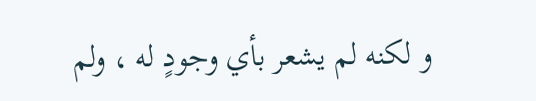و لكنه لم يشعر بأي وجودٍ له ، ولم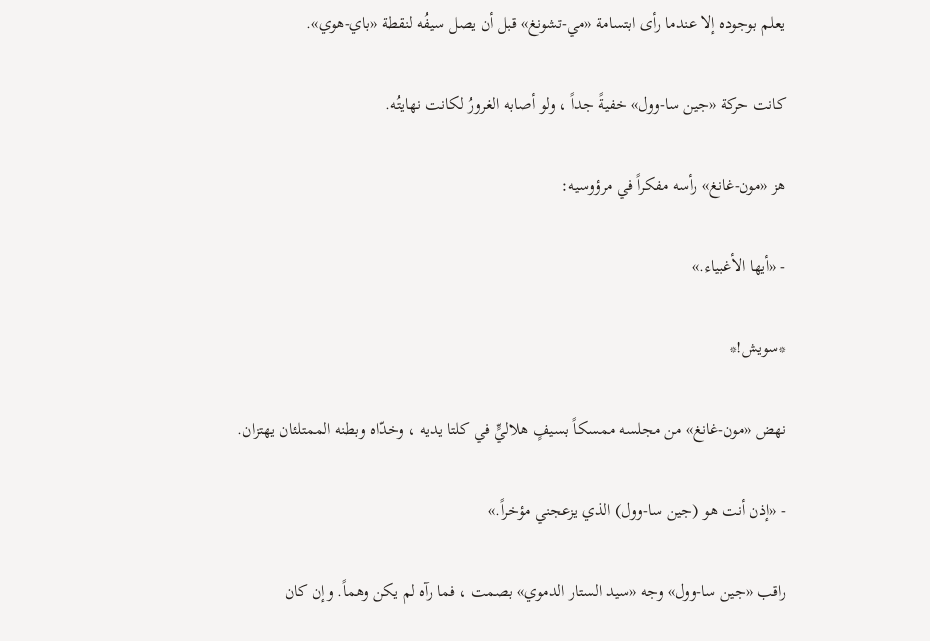يعلم بوجوده إلا عندما رأى ابتسامة «مي-تشونغ» قبل أن يصل سيفُه لنقطة «باي-هوي».

كانت حركة «جين سا-وول» خفيةً جداً ، ولو أصابه الغرورُ لكانت نهايتُه.

هز «مون-غانغ» رأسه مفكراً في مرؤوسيه:

- «أيها الأغبياء.»

*سويش!*

نهض «مون-غانغ» من مجلسه ممسكاً بسيفٍ هلاليٍّ في كلتا يديه ، وخدّاه وبطنه الممتلئان يهتزان.

- «إذن أنت هو (جين سا-وول) الذي يزعجني مؤخراً.»

راقب «جين سا-وول» وجه «سيد الستار الدموي» بصمت ، فما رآه لم يكن وهماً. وإن كان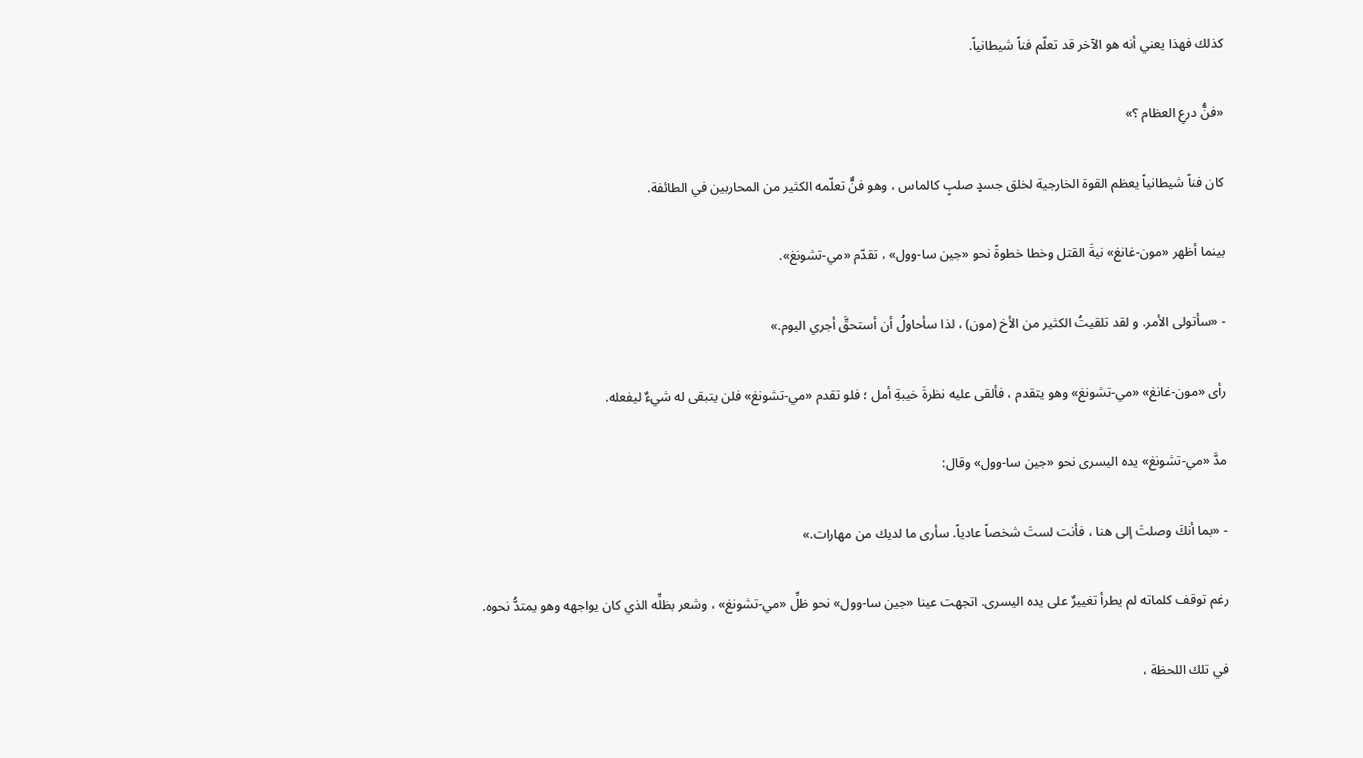كذلك فهذا يعني أنه هو الآخر قد تعلّم فناً شيطانياً.

«فنُّ درعِ العظام ؟»

كان فناً شيطانياً يعظم القوة الخارجية لخلق جسدٍ صلبٍ كالماس ، وهو فنٌّ تعلّمه الكثير من المحاربين في الطائفة.

بينما أظهر «مون-غانغ» نيةَ القتل وخطا خطوةً نحو «جين سا-وول» ، تقدّم «مي-تشونغ».

- «سأتولى الأمر. و لقد تلقيتُ الكثير من الأخ (مون) ، لذا سأحاولُ أن أستحقَّ أجري اليوم.»

رأى «مون-غانغ» «مي-تشونغ» وهو يتقدم ، فألقى عليه نظرةَ خيبةِ أمل ؛ فلو تقدم «مي-تشونغ» فلن يتبقى له شيءٌ ليفعله.

مدَّ «مي-تشونغ» يده اليسرى نحو «جين سا-وول» وقال:

- «بما أنكَ وصلتَ إلى هنا ، فأنت لستَ شخصاً عادياً. سأرى ما لديك من مهارات.»

رغم توقف كلماته لم يطرأ تغييرٌ على يده اليسرى. اتجهت عينا «جين سا-وول» نحو ظلِّ «مي-تشونغ» ، وشعر بظلِّه الذي كان يواجهه وهو يمتدُّ نحوه.

في تلك اللحظة ،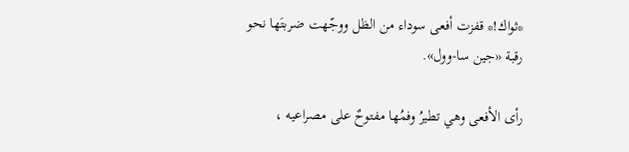*ثواك!* قفزت أفعى سوداء من الظل ووجّهت ضربتَها نحو رقبة «جين سا-وول».

رأى الأفعى وهي تطيرُ وفمُها مفتوحٌ على مصراعيه ،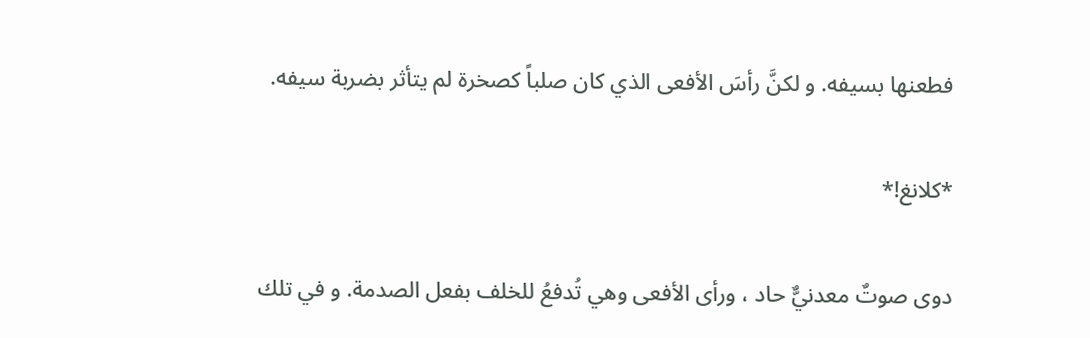فطعنها بسيفه. و لكنَّ رأسَ الأفعى الذي كان صلباً كصخرة لم يتأثر بضربة سيفه.

*كلانغ!*

دوى صوتٌ معدنيٌّ حاد ، ورأى الأفعى وهي تُدفعُ للخلف بفعل الصدمة. و في تلك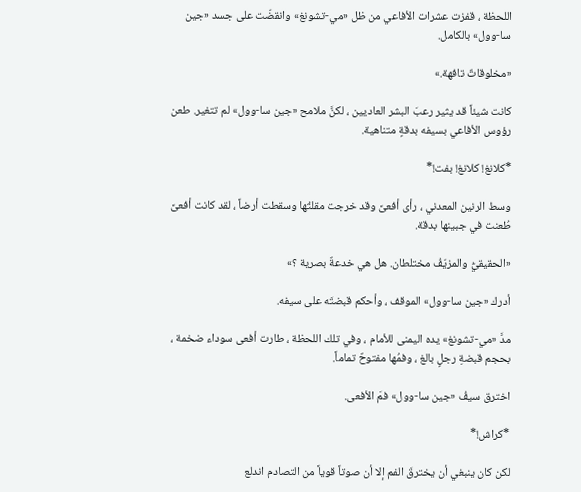اللحظة ، قفزت عشرات الأفاعي من ظل «مي-تشونغ» وانقضّت على جسد «جين سا-وول» بالكامل.

«مخلوقاتٌ تافهة.»

كانت شيئاً قد يثير رعبَ البشر العاديين ، لكنَّ ملامح «جين سا-وول» لم تتغير. طعن رؤوس الأفاعي بسيفه بدقةٍ متناهية.

*كلانغ! كلانغ! بفت!*

وسط الرنين المعدني ، رأى أفعىً وقد خرجت مقلتُها وسقطت أرضاً ، لقد كانت أفعىً طُعنت في جبينها بدقة.

«الحقيقيُّ والمزيّفُ مختلطان. هل هي خدعةٌ بصرية ؟»

أدرك «جين سا-وول» الموقف ، وأحكم قبضتَه على سيفه.

مدَّ «مي-تشونغ» يده اليمنى للأمام ، وفي تلك اللحظة ، طارت أفعى سوداء ضخمة ، بحجم قبضةِ رجلٍ بالغ ، وفمُها مفتوحٌ تماماً.

اخترق سيفُ «جين سا-وول» فمَ الأفعى.

*كراش!*

لكن كان ينبغي أن يخترقَ الفم إلا أن صوتاً قوياً من التصادم اندلع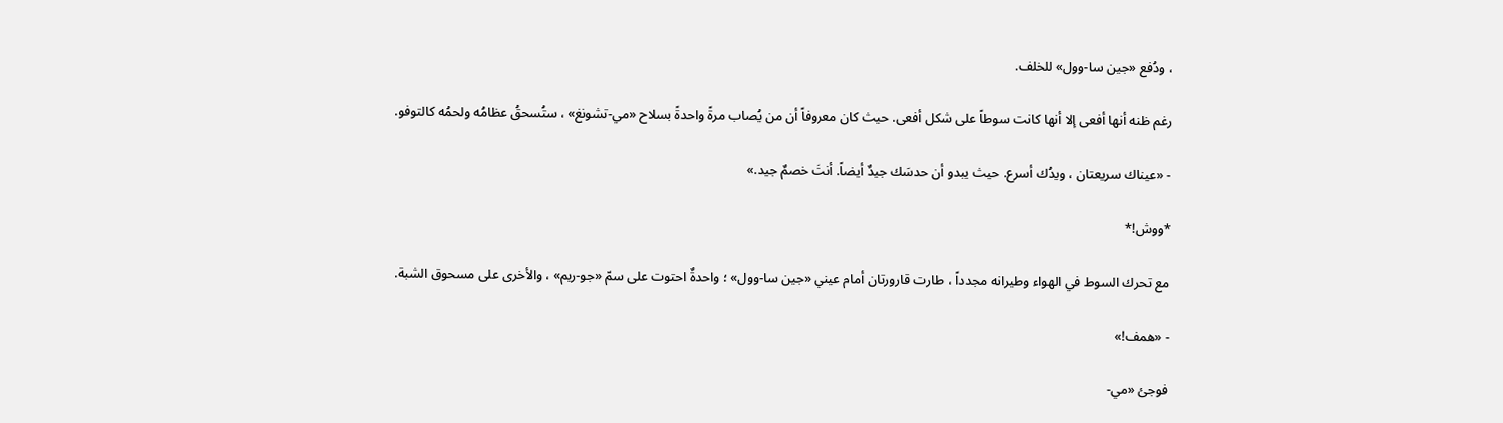، ودُفع «جين سا-وول» للخلف.

رغم ظنه أنها أفعى إلا أنها كانت سوطاً على شكل أفعى. حيث كان معروفاً أن من يُصاب مرةً واحدةً بسلاح «مي-تشونغ» ، ستُسحقُ عظامُه ولحمُه كالتوفو.

- «عيناك سريعتان ، ويدُك أسرع. حيث يبدو أن حدسَك جيدٌ أيضاً. أنتَ خصمٌ جيد.»

*ووش!*

مع تحرك السوط في الهواء وطيرانه مجدداً ، طارت قارورتان أمام عيني «جين سا-وول» ؛ واحدةٌ احتوت على سمّ «جو-ريم» ، والأخرى على مسحوق الشبة.

- «همف!»

فوجئ «مي-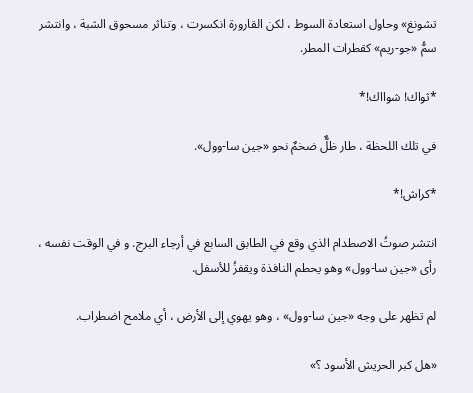تشونغ» وحاول استعادة السوط ، لكن القارورة انكسرت ، وتناثر مسحوق الشبة ، وانتشر سمُّ «جو-ريم» كقطرات المطر.

*ثواك! شوااك!*

في تلك اللحظة ، طار ظلٌّ ضخمٌ نحو «جين سا-وول».

*كراش!*

انتشر صوتُ الاصطدام الذي وقع في الطابق السابع في أرجاء البرج. و في الوقت نفسه ، رأى «جين سا-وول» وهو يحطم النافذة ويقفزُ للأسفل.

لم تظهر على وجه «جين سا-وول» ، وهو يهوي إلى الأرض ، أي ملامح اضطراب.

«هل كبر الحريش الأسود ؟»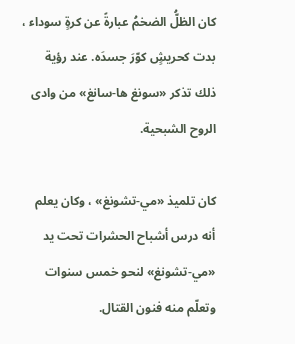كان الظلُّ الضخمُ عبارةً عن كرةٍ سوداء ، بدت كحريشٍ كوّرَ جسدَه. عند رؤية ذلك تذكر «سونغ ها-سانغ» من وادى الروح الشبحية.

كان تلميذ «مي-تشونغ» ، وكان يعلم أنه درس أشباح الحشرات تحت يد «مي-تشونغ» لنحو خمس سنوات وتعلّم منه فنون القتال.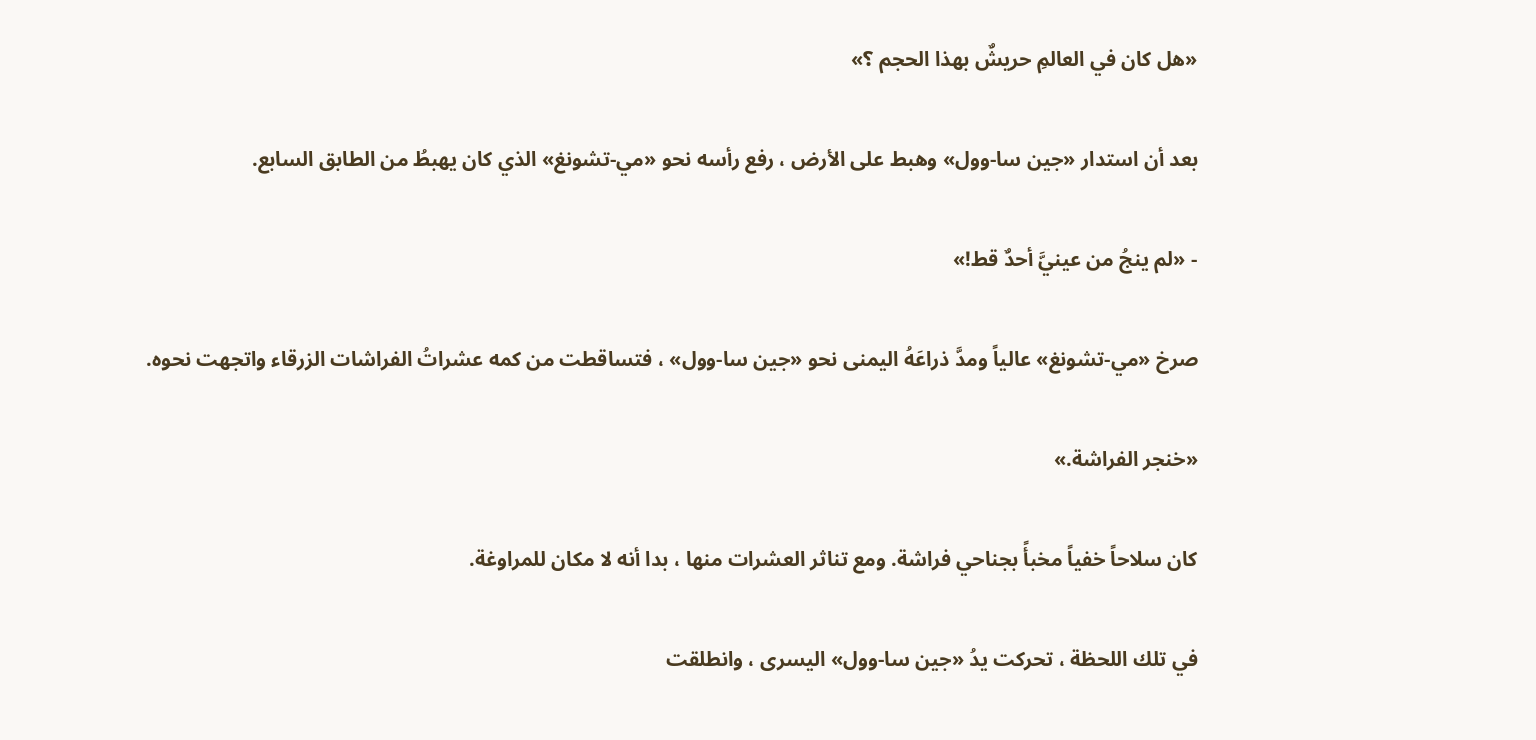«هل كان في العالمِ حريشٌ بهذا الحجم ؟»

بعد أن استدار «جين سا-وول» وهبط على الأرض ، رفع رأسه نحو «مي-تشونغ» الذي كان يهبطُ من الطابق السابع.

- «لم ينجُ من عينيَّ أحدٌ قط!»

صرخ «مي-تشونغ» عالياً ومدَّ ذراعَهُ اليمنى نحو «جين سا-وول» ، فتساقطت من كمه عشراتُ الفراشات الزرقاء واتجهت نحوه.

«خنجر الفراشة.»

كان سلاحاً خفياً مخبأً بجناحي فراشة. ومع تناثر العشرات منها ، بدا أنه لا مكان للمراوغة.

في تلك اللحظة ، تحركت يدُ «جين سا-وول» اليسرى ، وانطلقت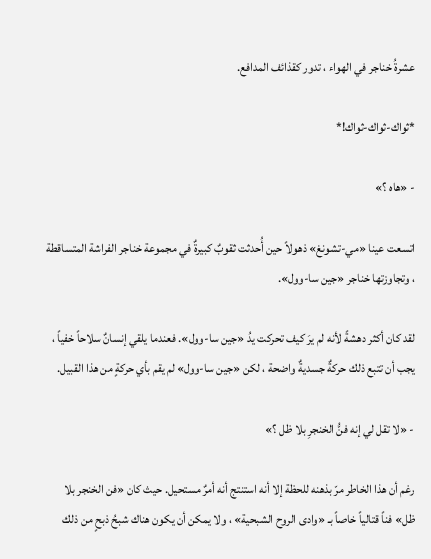عشرةُ خناجر في الهواء ، تدور كقذائف المدافع.

*ثواك-ثواك-ثواك!*

- «هاه ؟»

اتسعت عينا «مي-تشونغ» ذهولاً حين أُحدثت ثقوبٌ كبيرةٌ في مجموعة خناجر الفراشة المتساقطة ، وتجاوزتها خناجر «جين سا-وول».

لقد كان أكثر دهشةً لأنه لم يرَ كيف تحركت يدُ «جين سا-وول». فعندما يلقي إنسانٌ سلاحاً خفياً ، يجب أن تتبع ذلك حركةٌ جسديةٌ واضحة ، لكن «جين سا-وول» لم يقم بأي حركةٍ من هذا القبيل.

- «لا تقل لي إنه فنُّ الخنجرِ بلا ظل ؟»

رغم أن هذا الخاطر مرّ بذهنه للحظة إلا أنه استنتج أنه أمرٌ مستحيل. حيث كان «فن الخنجر بلا ظل» فناً قتالياً خاصاً بـ «وادى الروح الشبحية» ، ولا يمكن أن يكون هناك شبحُ ذبحٍ من ذلك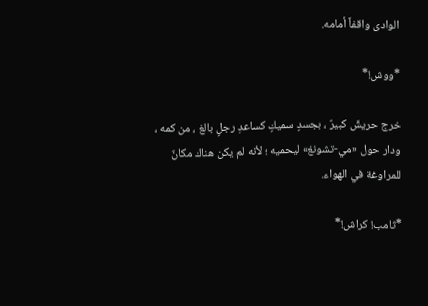الوادى واقفاً أمامه.

*ووش!*

خرج حريشٌ كبيرٌ ، بجسدٍ سميكٍ كساعدِ رجلٍ بالغ ، من كمه ، ودار حول «مي-تشونغ» ليحميه ؛ لأنه لم يكن هناك مكانٌ للمراوغة في الهواء.

*ثامب! كراش!*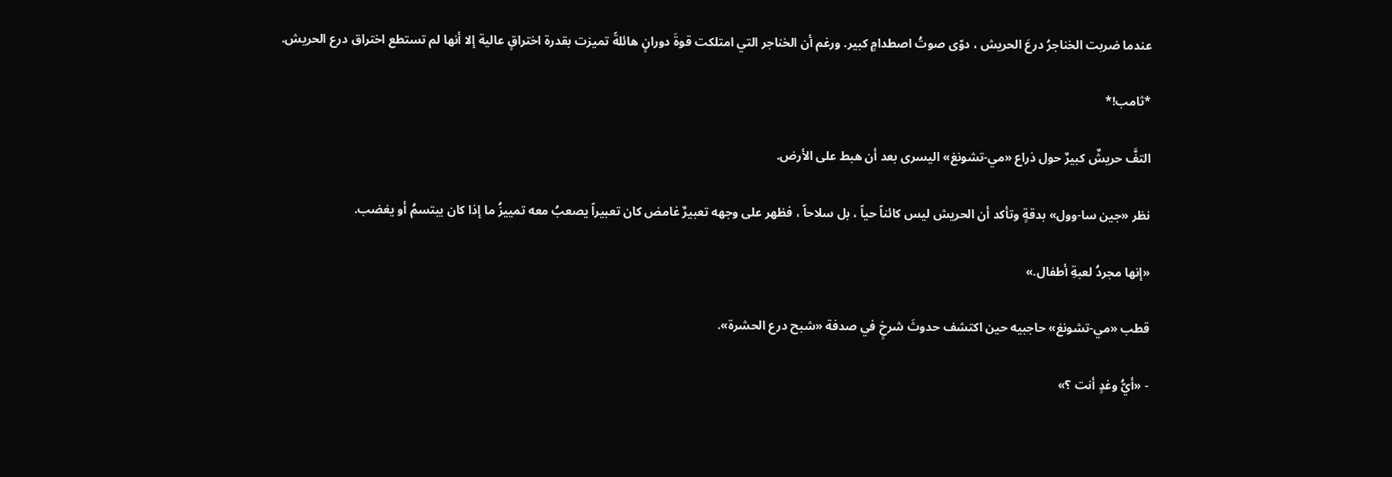عندما ضربت الخناجرُ درعَ الحريش ، دوّى صوتُ اصطدامٍ كبير. ورغم أن الخناجر التي امتلكت قوةَ دورانٍ هائلةً تميزت بقدرة اختراقٍ عالية إلا أنها لم تستطع اختراق درع الحريش.

*ثامب!*

التفَّ حريشٌ كبيرٌ حول ذراع «مي-تشونغ» اليسرى بعد أن هبط على الأرض.

نظر «جين سا-وول» بدقةٍ وتأكد أن الحريش ليس كائناً حياً ، بل سلاحاً ، فظهر على وجهه تعبيرٌ غامض كان تعبيراً يصعبُ معه تمييزُ ما إذا كان يبتسمُ أو يغضب.

«إنها مجردُ لعبةِ أطفال.»

قطب «مي-تشونغ» حاجبيه حين اكتشف حدوثَ شرخٍ في صدفة «شبح درع الحشرة».

- «أيُّ وغدٍ أنت ؟»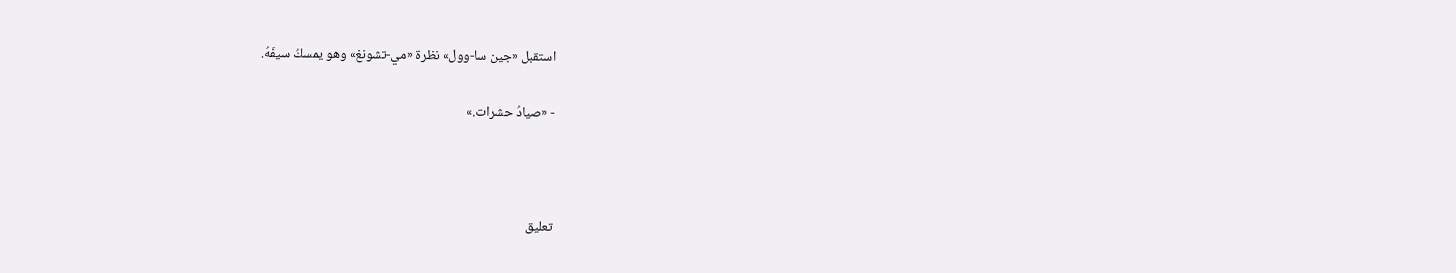استقبل «جين سا-وول» نظرة «مي-تشونغ» وهو يمسكُ سيفَهُ.

- «صيادُ حشرات.»



تعليق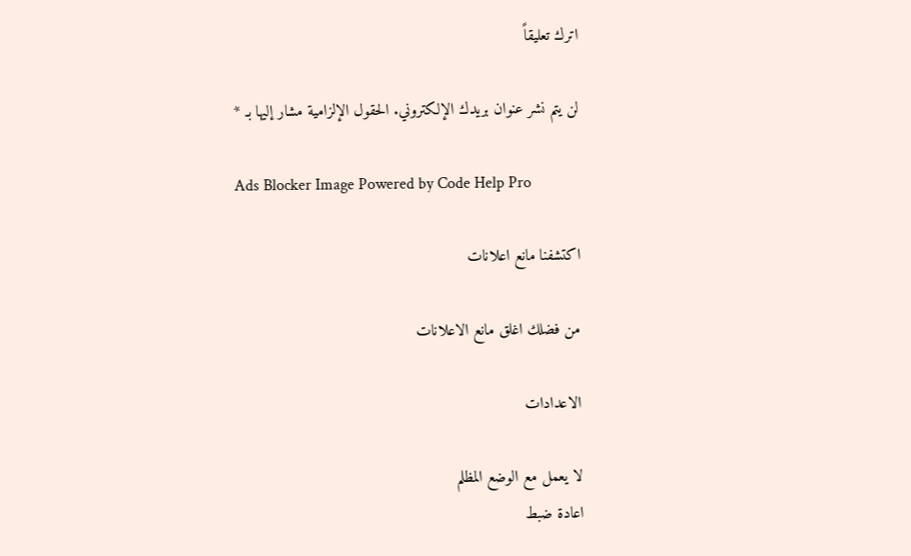اترك تعليقاً

لن يتم نشر عنوان بريدك الإلكتروني. الحقول الإلزامية مشار إليها بـ *

Ads Blocker Image Powered by Code Help Pro

اكتشفنا مانع اعلانات

من فضلك اغلق مانع الاعلانات

الاعدادات

لا يعمل مع الوضع المظلم
اعادة ضبط